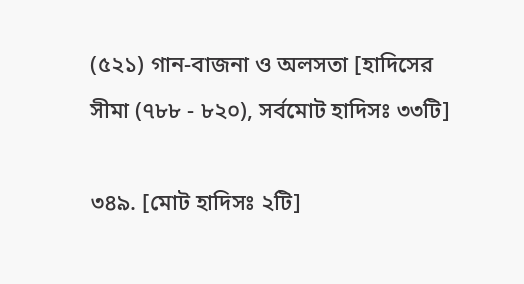(৫২১) গান-বাজনা ও অলসতা [হাদিসের সীমা (৭৮৮ - ৮২০), সর্বমোট হাদিসঃ ৩৩টি]

৩৪৯. [মোট হাদিসঃ ২টি]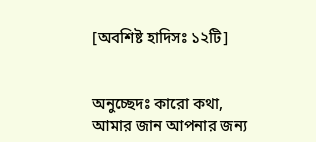[অবশিষ্ট হাদিসঃ ১২টি]


অনুচ্ছেদঃ কারো কথা, আমার জান আপনার জন্য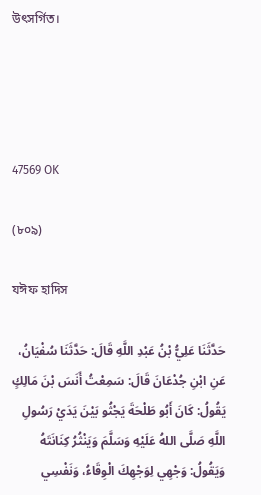উৎসর্গিত।




47569 OK

(৮০৯)

যঈফ হাদিস

حَدَّثَنَا عَلِيُّ بْنُ عَبْدِ اللَّهِ قَالَ: حَدَّثَنَا سُفْيَانُ، عَنِ ابْنِ جُدْعَانَ قَالَ: سَمِعْتُ أَنَسَ بْنَ مَالِكٍ يَقُولُ: كَانَ أَبُو طَلْحَةَ يَجْثُو بَيْنَ يَدَيْ رَسُولِ اللَّهِ صَلَّى اللهُ عَلَيْهِ وَسَلَّمَ وَيَنْثُرُ كِنَانَتَهُ وَيَقُولُ: وَجْهِي لِوَجْهِكَ الْوِقَاءُ، وَنَفْسِي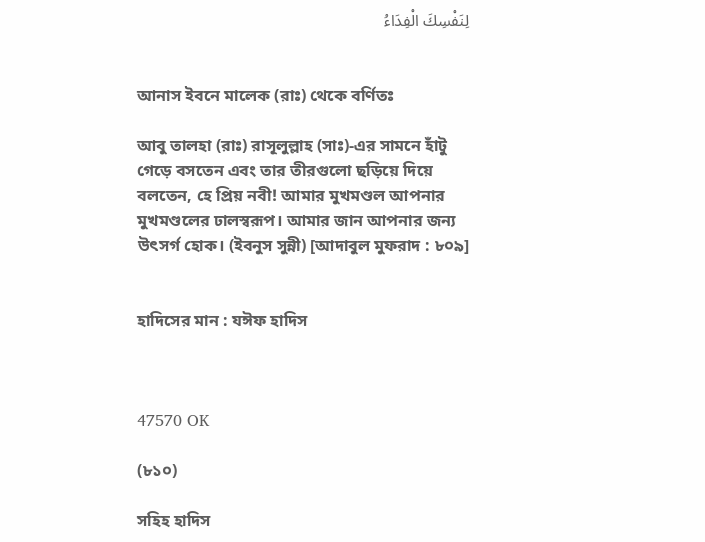لِنَفْسِكَ الْفِدَاءُ


আনাস ইবনে মালেক (রাঃ) থেকে বর্ণিতঃ

আবু তালহা (রাঃ) রাসূলুল্লাহ (সাঃ)-এর সামনে হাঁটু গেড়ে বসতেন এবং তার তীরগুলো ছড়িয়ে দিয়ে বলতেন, হে প্রিয় নবী! আমার মুখমণ্ডল আপনার মুখমণ্ডলের ঢালস্বরূপ। আমার জান আপনার জন্য উৎসর্গ হোক। (ইবনুস সুন্নী) [আদাবুল মুফরাদ : ৮০৯]


হাদিসের মান : যঈফ হাদিস



47570 OK

(৮১০)

সহিহ হাদিস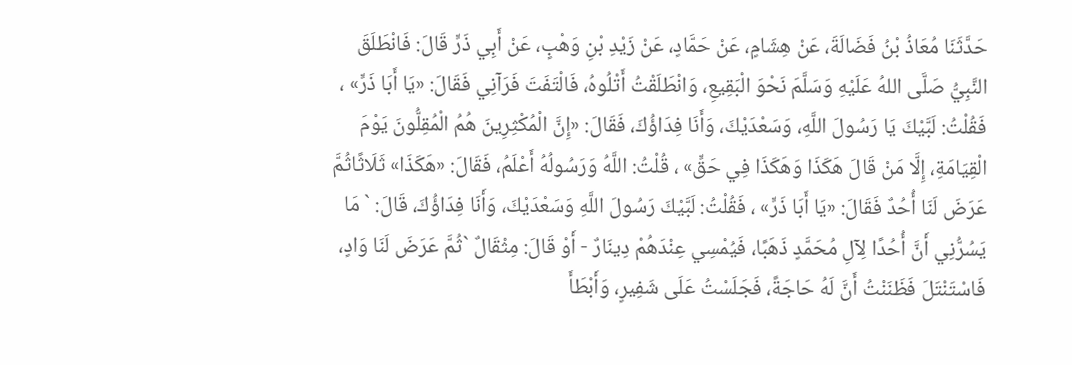حَدَّثَنَا مُعَاذُ بْنُ فَضَالَةَ، عَنْ هِشَامٍ، عَنْ حَمَّادٍ، عَنْ زَيْدِ بْنِ وَهْبٍ، عَنْ أَبِي ذَرٍّ قَالَ: فَانْطَلَقَ النَّبِيُّ صَلَّى اللهُ عَلَيْهِ وَسَلَّمَ نَحْوَ الْبَقِيعِ، وَانْطَلَقْتُ أَتْلُوهُ، فَالْتَفَتَ فَرَآنِي فَقَالَ: «يَا أَبَا ذَرٍّ» ، فَقُلْتُ: لَبَّيْكَ يَا رَسُولَ اللَّهِ، وَسَعْدَيْكَ، وَأَنَا فِدَاؤُكَ، فَقَالَ: «إِنَّ الْمُكْثِرِينَ هُمُ الْمُقِلُّونَ يَوْمَ الْقِيَامَةِ، إِلَّا مَنْ قَالَ هَكَذَا وَهَكَذَا فِي حَقٍّ» ، قُلْتُ: اللَّهُ وَرَسُولُهُ أَعْلَمُ، فَقَالَ: «هَكَذَا» ثَلَاثًاثُمَّ عَرَضَ لَنَا أُحُدٌ فَقَالَ: «يَا أَبَا ذَرٍّ» ، فَقُلْتُ: لَبَّيْكَ رَسُولَ اللَّهِ وَسَعْدَيْكَ، وَأَنَا فِدَاؤُكَ، قَالَ: ` مَا يَسُرُّنِي أَنَّ أُحُدًا لِآلِ مُحَمَّدٍ ذَهَبًا، فَيُمْسِي عِنْدَهُمْ دِينَارٌ - أَوْ قَالَ: مِثْقَالٌ `ثُمَّ عَرَضَ لَنَا وَادٍ، فَاسْتَنْتَلَ فَظَنَنْتُ أَنَّ لَهُ حَاجَةً، فَجَلَسْتُ عَلَى شَفِيرٍ، وَأَبْطَأَ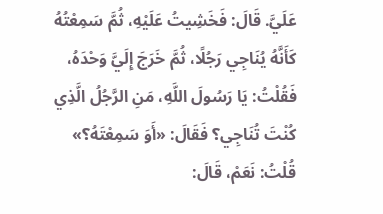عَلَيَّ. قَالَ: فَخَشِيتُ عَلَيْهِ، ثُمَّ سَمِعْتُهُ كَأَنَّهُ يُنَاجِي رَجُلًا، ثُمَّ خَرَجَ إِلَيَّ وَحْدَهُ، فَقُلْتُ: يَا رَسُولَ اللَّهِ، مَنِ الرَّجُلُ الَّذِي كُنْتَ تُنَاجِي؟ فَقَالَ: «أَوَ سَمِعْتَهُ؟» قُلْتُ: نَعَمْ، قَالَ: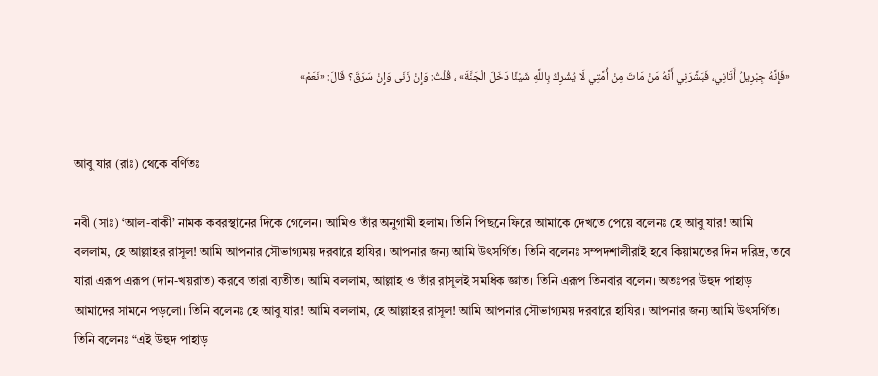«فَإِنَّهُ جِبْرِيلُ أَتَانِي، فَبَشَّرَنِي أَنَّهُ مَنْ مَاتَ مِنْ أُمَّتِي لَا يُشْرِكُ بِاللَّهِ شَيْئًا دَخَلَ الْجَنَّةَ» ، قُلْتُ: وَإِنْ زَنَى وَإِنْ سَرَقَ؟ قَالَ: «نَعَمْ»


আবু যার (রাঃ) থেকে বর্ণিতঃ

নবী (সাঃ) ‘আল-বাকী’ নামক কবরস্থানের দিকে গেলেন। আমিও তাঁর অনুগামী হলাম। তিনি পিছনে ফিরে আমাকে দেখতে পেয়ে বলেনঃ হে আবু যার! আমি বললাম, হে আল্লাহর রাসূল! আমি আপনার সৌভাগ্যময় দরবারে হাযির। আপনার জন্য আমি উৎসর্গিত। তিনি বলেনঃ সম্পদশালীরাই হবে কিয়ামতের দিন দরিদ্র, তবে যারা এরূপ এরূপ (দান-খয়রাত) করবে তারা ব্যতীত। আমি বললাম, আল্লাহ ও তাঁর রাসূলই সমধিক জ্ঞাত। তিনি এরূপ তিনবার বলেন। অতঃপর উহুদ পাহাড় আমাদের সামনে পড়লো। তিনি বলেনঃ হে আবু যার! আমি বললাম, হে আল্লাহর রাসূল! আমি আপনার সৌভাগ্যময় দরবারে হাযির। আপনার জন্য আমি উৎসর্গিত। তিনি বলেনঃ “এই উহুদ পাহাড়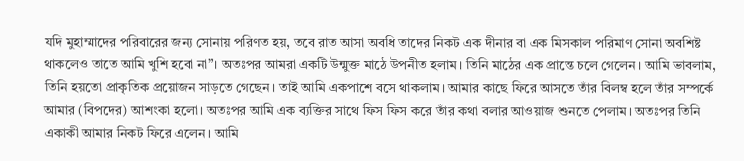যদি মুহাম্মাদের পরিবারের জন্য সোনায় পরিণত হয়, তবে রাত আসা অবধি তাদের নিকট এক দীনার বা এক মিসকাল পরিমাণ সোনা অবশিষ্ট থাকলেও তাতে আমি খুশি হবো না”। অতঃপর আমরা একটি উন্মুক্ত মাঠে উপনীত হলাম। তিনি মাঠের এক প্রান্তে চলে গেলেন। আমি ভাবলাম, তিনি হয়তো প্রাকৃতিক প্রয়োজন সাড়তে গেছেন। তাই আমি একপাশে বসে থাকলাম। আমার কাছে ফিরে আসতে তাঁর বিলম্ব হলে তাঁর সম্পর্কে আমার (বিপদের) আশংকা হলো। অতঃপর আমি এক ব্যক্তির সাথে ফিস ফিস করে তাঁর কথা বলার আওয়াজ শুনতে পেলাম। অতঃপর তিনি একাকী আমার নিকট ফিরে এলেন। আমি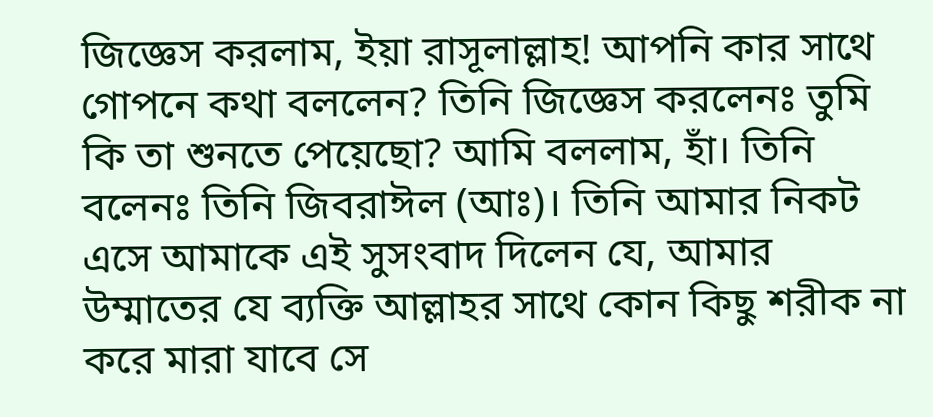জিজ্ঞেস করলাম, ইয়া রাসূলাল্লাহ! আপনি কার সাথে গোপনে কথা বললেন? তিনি জিজ্ঞেস করলেনঃ তুমি কি তা শুনতে পেয়েছো? আমি বললাম, হাঁ। তিনি বলেনঃ তিনি জিবরাঈল (আঃ)। তিনি আমার নিকট এসে আমাকে এই সুসংবাদ দিলেন যে, আমার উম্মাতের যে ব্যক্তি আল্লাহর সাথে কোন কিছু শরীক না করে মারা যাবে সে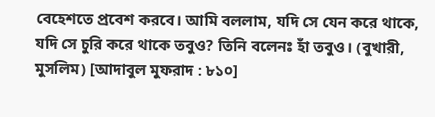বেহেশতে প্রবেশ করবে। আমি বললাম, যদি সে যেন করে থাকে, যদি সে চুরি করে থাকে তবুও? তিনি বলেনঃ হাঁ তবুও। (বুখারী, মুসলিম) [আদাবুল মুফরাদ : ৮১০]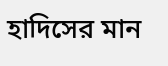হাদিসের মান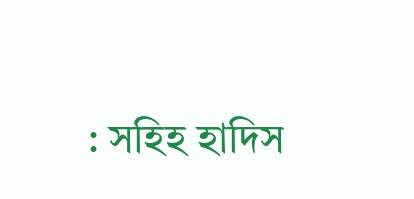: সহিহ হাদিস